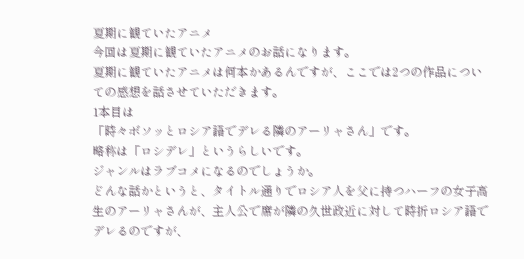夏期に観ていたアニメ
今回は夏期に観ていたアニメのお話になります。
夏期に観ていたアニメは何本かあるんですが、ここでは2つの作品についての感想を話させていただきます。
1本目は
「時々ボソッとロシア語でデレる隣のアーリャさん」です。
略称は「ロシデレ」というらしいです。
ジャンルはラブコメになるのでしょうか。
どんな話かというと、タイトル通りでロシア人を父に持つハーフの女子高生のアーリャさんが、主人公で席が隣の久世政近に対して時折ロシア語でデレるのですが、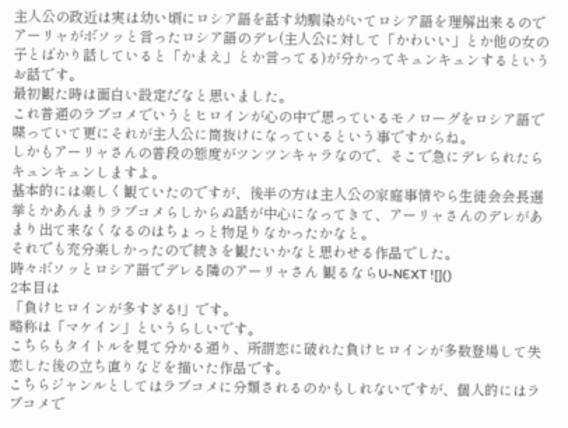主人公の政近は実は幼い頃にロシア語を話す幼馴染がいてロシア語を理解出来るのでアーリャがボソッと言ったロシア語のデレ(主人公に対して「かわいい」とか他の女の子とばかり話していると「かまえ」とか言ってる)が分かってキュンキュンするというお話です。
最初観た時は面白い設定だなと思いました。
これ普通のラブコメでいうとヒロインが心の中で思っているモノローグをロシア語で喋っていて更にそれが主人公に筒抜けになっているという事ですからね。
しかもアーリャさんの普段の態度がツンツンキャラなので、そこで急にデレられたらキュンキュンしますよ。
基本的には楽しく観ていたのですが、後半の方は主人公の家庭事情やら生徒会会長選挙とかあんまりラブコメらしからぬ話が中心になってきて、アーリャさんのデレがあまり出て来なくなるのはちょっと物足りなかったかなと。
それでも充分楽しかったので続きを観たいかなと思わせる作品でした。
時々ボソッとロシア語でデレる隣のアーリャさん 観るならU-NEXT ![]()
2本目は
「負けヒロインが多すぎる!」です。
略称は「マケイン」というらしいです。
こちらもタイトルを見て分かる通り、所謂恋に破れた負けヒロインが多数登場して失恋した後の立ち直りなどを描いた作品です。
こちらジャンルとしてはラブコメに分類されるのかもしれないですが、個人的にはラブコメで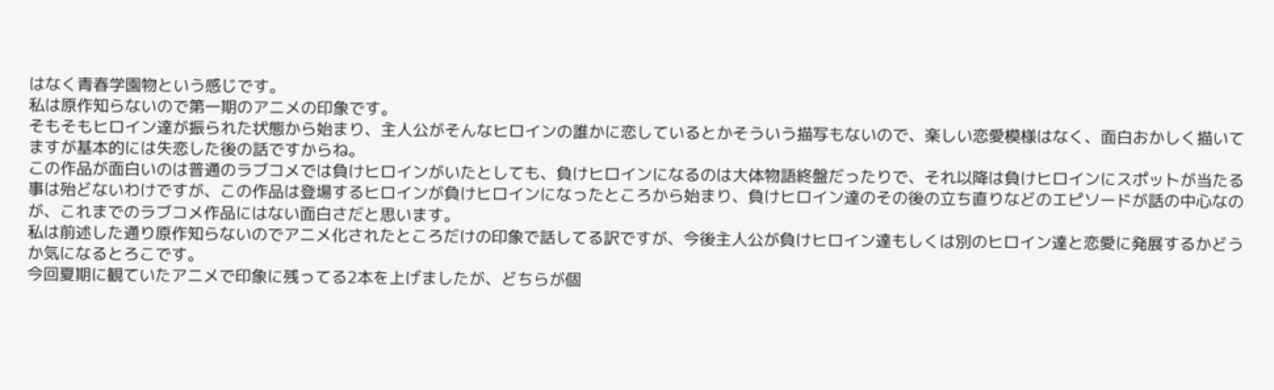はなく青春学園物という感じです。
私は原作知らないので第一期のアニメの印象です。
そもそもヒロイン達が振られた状態から始まり、主人公がそんなヒロインの誰かに恋しているとかそういう描写もないので、楽しい恋愛模様はなく、面白おかしく描いてますが基本的には失恋した後の話ですからね。
この作品が面白いのは普通のラブコメでは負けヒロインがいたとしても、負けヒロインになるのは大体物語終盤だったりで、それ以降は負けヒロインにスポットが当たる事は殆どないわけですが、この作品は登場するヒロインが負けヒロインになったところから始まり、負けヒロイン達のその後の立ち直りなどのエピソードが話の中心なのが、これまでのラブコメ作品にはない面白さだと思います。
私は前述した通り原作知らないのでアニメ化されたところだけの印象で話してる訳ですが、今後主人公が負けヒロイン達もしくは別のヒロイン達と恋愛に発展するかどうか気になるとろこです。
今回夏期に観ていたアニメで印象に残ってる2本を上げましたが、どちらが個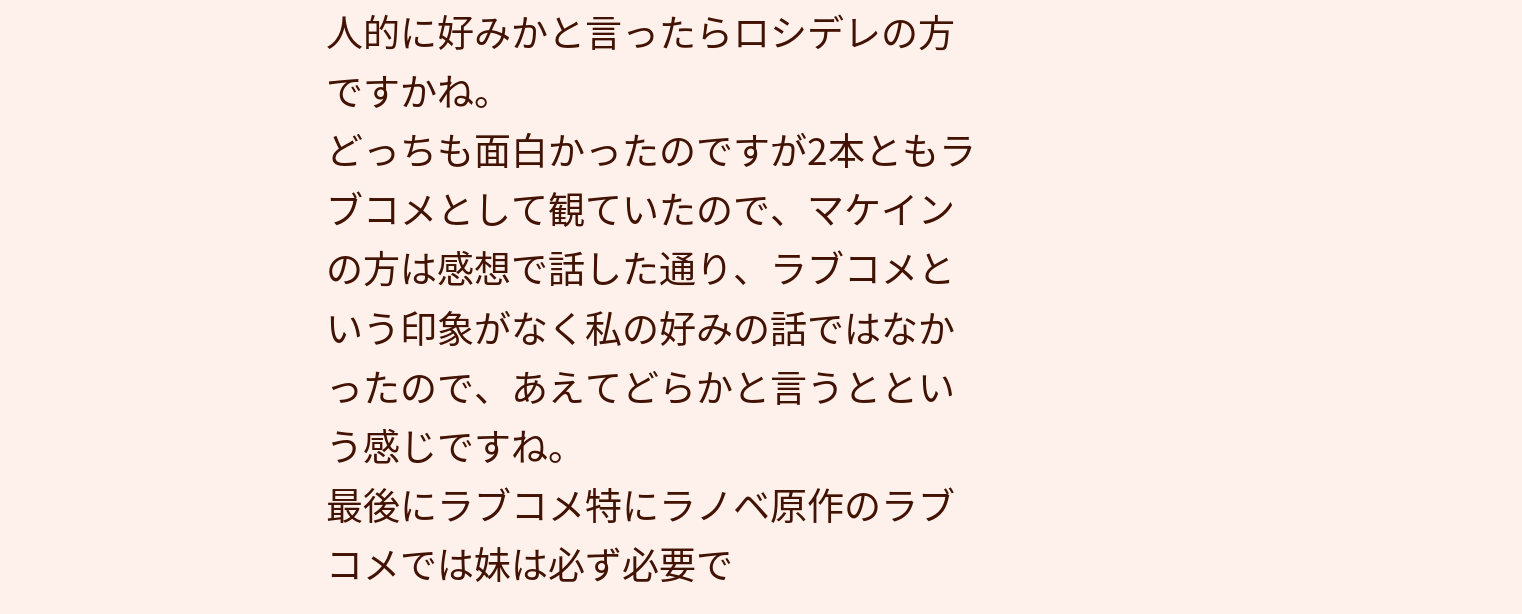人的に好みかと言ったらロシデレの方ですかね。
どっちも面白かったのですが2本ともラブコメとして観ていたので、マケインの方は感想で話した通り、ラブコメという印象がなく私の好みの話ではなかったので、あえてどらかと言うとという感じですね。
最後にラブコメ特にラノベ原作のラブコメでは妹は必ず必要で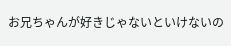お兄ちゃんが好きじゃないといけないの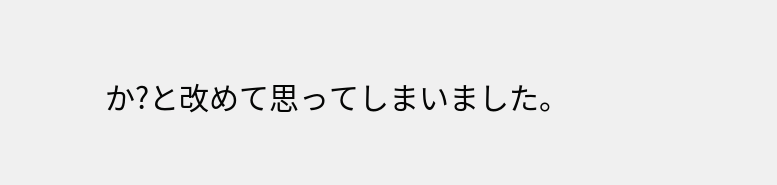か?と改めて思ってしまいました。